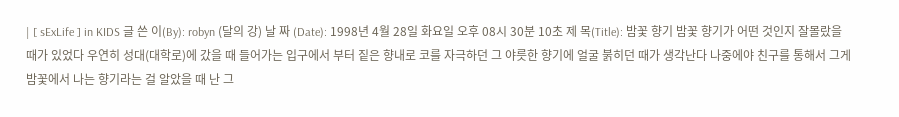| [ sExLife ] in KIDS 글 쓴 이(By): robyn (달의 강) 날 짜 (Date): 1998년 4월 28일 화요일 오후 08시 30분 10초 제 목(Title): 밤꽃 향기 밤꽃 향기가 어떤 것인지 잘몰랐을 때가 있었다 우연히 성대(대학로)에 갔을 때 들어가는 입구에서 부터 짙은 향내로 코를 자극하던 그 야릇한 향기에 얼굴 붉히던 때가 생각난다 나중에야 친구를 통해서 그게 밤꽃에서 나는 향기라는 걸 알았을 때 난 그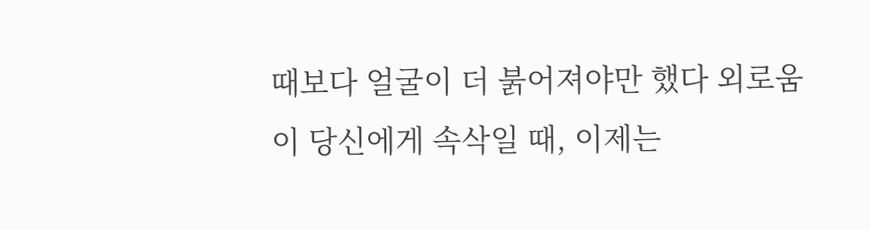때보다 얼굴이 더 붉어져야만 했다 외로움이 당신에게 속삭일 때, 이제는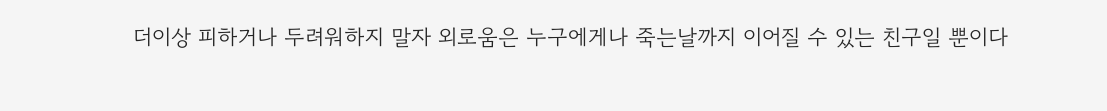더이상 피하거나 두려워하지 말자 외로움은 누구에게나 죽는날까지 이어질 수 있는 친구일 뿐이다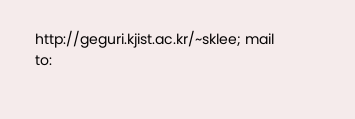http://geguri.kjist.ac.kr/~sklee; mail to: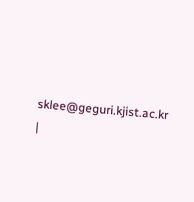sklee@geguri.kjist.ac.kr |